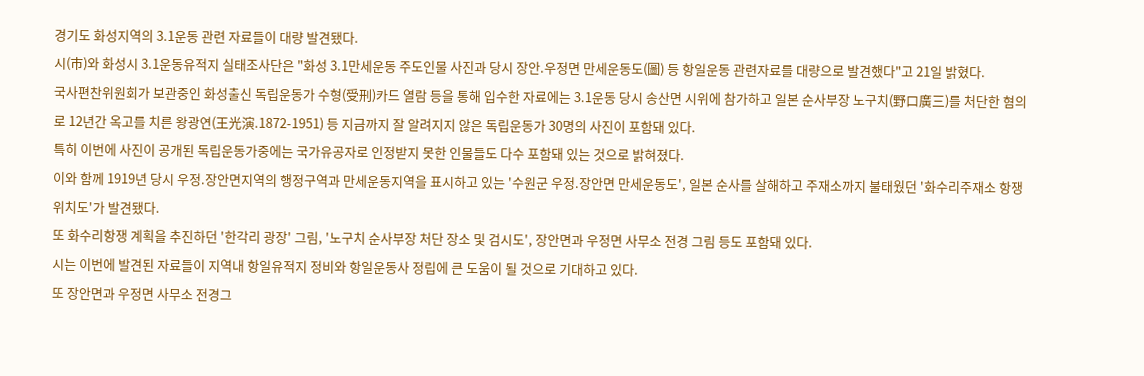경기도 화성지역의 3.1운동 관련 자료들이 대량 발견됐다.
시(市)와 화성시 3.1운동유적지 실태조사단은 "화성 3.1만세운동 주도인물 사진과 당시 장안.우정면 만세운동도(圖) 등 항일운동 관련자료를 대량으로 발견했다"고 21일 밝혔다.
국사편찬위원회가 보관중인 화성출신 독립운동가 수형(受刑)카드 열람 등을 통해 입수한 자료에는 3.1운동 당시 송산면 시위에 참가하고 일본 순사부장 노구치(野口廣三)를 처단한 혐의로 12년간 옥고를 치른 왕광연(王光演.1872-1951) 등 지금까지 잘 알려지지 않은 독립운동가 30명의 사진이 포함돼 있다.
특히 이번에 사진이 공개된 독립운동가중에는 국가유공자로 인정받지 못한 인물들도 다수 포함돼 있는 것으로 밝혀졌다.
이와 함께 1919년 당시 우정.장안면지역의 행정구역과 만세운동지역을 표시하고 있는 '수원군 우정.장안면 만세운동도', 일본 순사를 살해하고 주재소까지 불태웠던 '화수리주재소 항쟁위치도'가 발견됐다.
또 화수리항쟁 계획을 추진하던 '한각리 광장' 그림, '노구치 순사부장 처단 장소 및 검시도', 장안면과 우정면 사무소 전경 그림 등도 포함돼 있다.
시는 이번에 발견된 자료들이 지역내 항일유적지 정비와 항일운동사 정립에 큰 도움이 될 것으로 기대하고 있다.
또 장안면과 우정면 사무소 전경그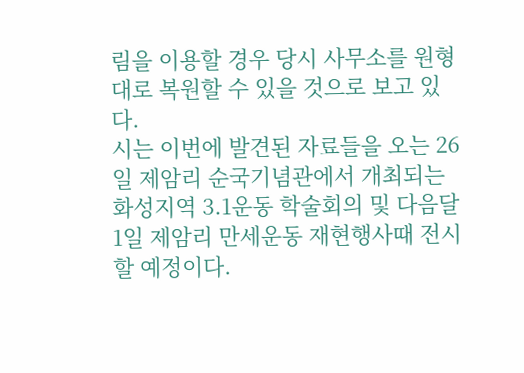림을 이용할 경우 당시 사무소를 원형대로 복원할 수 있을 것으로 보고 있다.
시는 이번에 발견된 자료들을 오는 26일 제암리 순국기념관에서 개최되는 화성지역 3.1운동 학술회의 및 다음달 1일 제암리 만세운동 재현행사때 전시할 예정이다.